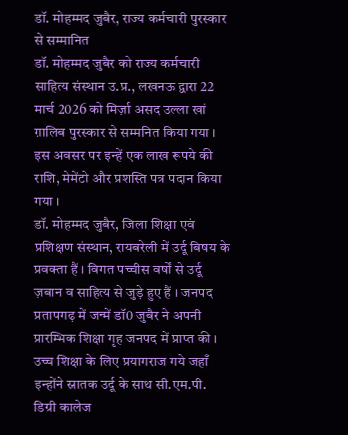डॉ. मोहम्मद जुबैर, राज्य कर्मचारी पुरस्कार से सम्मानित
डॉ. मोहम्मद जुबैर को राज्य कर्मचारी साहित्य संस्थान उ.प्र., लखनऊ द्वारा 22 मार्च 2026 को मिर्ज़ा असद उल्ला खां ग़ालिब पुरस्कार से सम्मनित किया गया । इस अवसर पर इन्हें एक लाख रूपये की राशि, मेमेंटो और प्रशस्ति पत्र पदान किया गया ।
डॉ. मोहम्मद जुबैर, जिला शिक्षा एवं प्रशिक्षण संस्थान, रायबरेली में उर्दू बिषय के प्रवक्ता हैं । विगत पच्चीस वर्षों से उर्दू ज़बान व साहित्य से जुड़े हुए हैं । जनपद प्रतापगढ़ में जन्में डॉ0 जुबैर ने अपनी प्रारम्भिक शिक्षा गृह जनपद में प्राप्त की । उच्च शिक्षा के लिए प्रयागराज गये जहाँ इन्होंने स्नातक उर्दू के साथ सी.एम.पी. डिग्री कालेज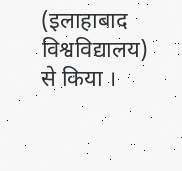(इलाहाबाद विश्वविद्यालय) से किया ।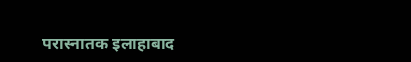परास्नातक इलाहाबाद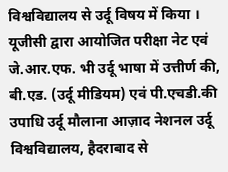विश्वविद्यालय से उर्दू विषय में किया । यूजीसी द्वारा आयोजित परीक्षा नेट एवं जे.आर.एफ. भी उर्दू भाषा में उत्तीर्ण की, बी.एड. (उर्दू मीडियम) एवं पी.एचडी.की उपाधि उर्दू मौलाना आज़ाद नेशनल उर्दू विश्वविद्यालय, हैदराबाद से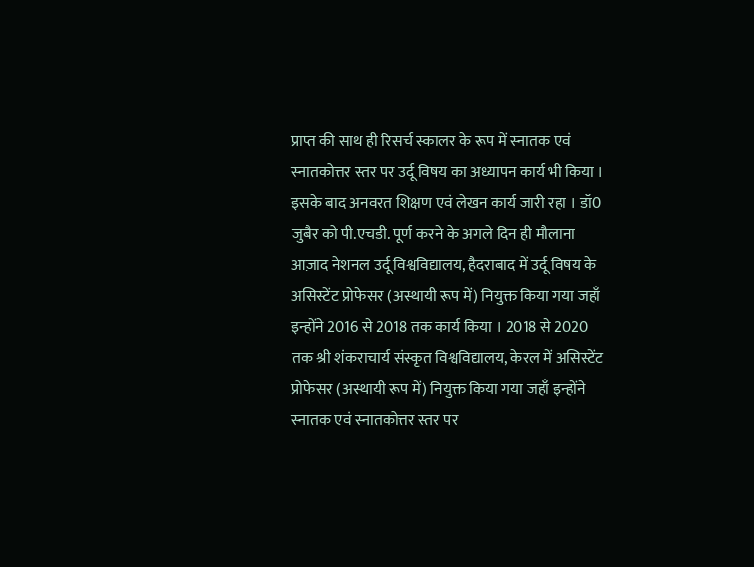प्राप्त की साथ ही रिसर्च स्कालर के रूप में स्नातक एवं स्नातकोत्तर स्तर पर उर्दू विषय का अध्यापन कार्य भी किया । इसके बाद अनवरत शिक्षण एवं लेखन कार्य जारी रहा । डॉ0 जुबैर को पी.एचडी. पूर्ण करने के अगले दिन ही मौलाना आज़ाद नेशनल उर्दू विश्वविद्यालय, हैदराबाद में उर्दू विषय के असिस्टेंट प्रोफेसर (अस्थायी रूप में) नियुक्त किया गया जहाँ इन्होंने 2016 से 2018 तक कार्य किया । 2018 से 2020 तक श्री शंकराचार्य संस्कृत विश्वविद्यालय, केरल में असिस्टेंट प्रोफेसर (अस्थायी रूप में) नियुक्त किया गया जहाँ इन्होंने स्नातक एवं स्नातकोत्तर स्तर पर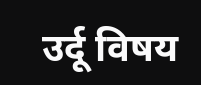उर्दू विषय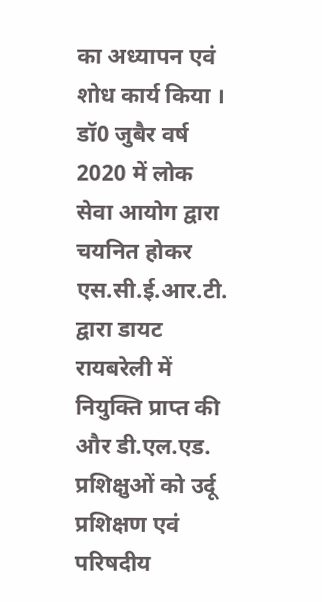का अध्यापन एवं शोध कार्य किया । डॉ0 जुबैर वर्ष 2020 में लोक सेवा आयोग द्वारा चयनित होकर एस.सी.ई.आर.टी. द्वारा डायट रायबरेली में नियुक्ति प्राप्त की और डी.एल.एड. प्रशिक्षुओं को उर्दू प्रशिक्षण एवं परिषदीय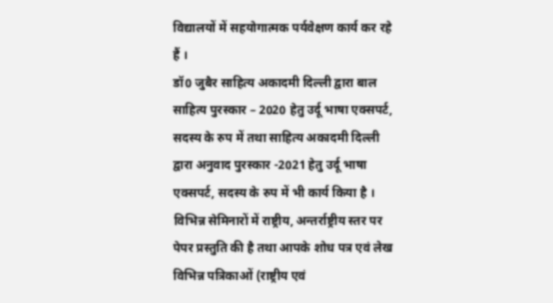विद्यालयों में सहयोगात्मक पर्यवेक्षण कार्य कर रहे हैं ।
डॉ0 जुबैर साहित्य अकादमी दिल्ली द्वारा बाल साहित्य पुरस्कार – 2020 हेतु उर्दू भाषा एक्सपर्ट, सदस्य के रुप में तथा साहित्य अकादमी दिल्ली द्वारा अनुवाद पुरस्कार -2021 हेतु उर्दू भाषा एक्सपर्ट, सदस्य के रुप में भी कार्य किया है । विभिन्न सेमिनारों में राष्ट्रीय, अन्तर्राष्ट्रीय स्तर पर पेपर प्रस्तुति की है तथा आपके शोध पत्र एवं लेख विभिन्न पत्रिकाओं (राष्ट्रीय एवं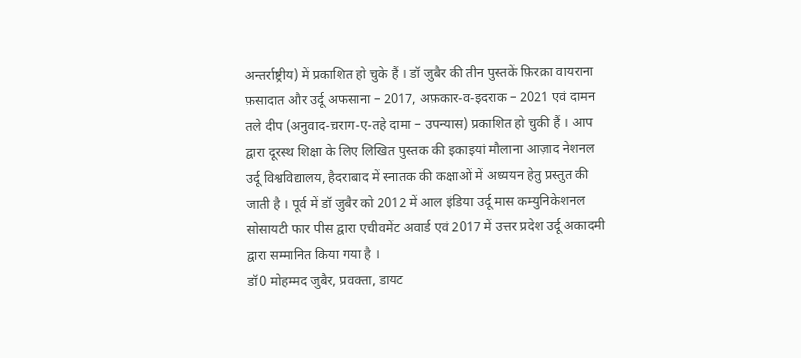अन्तर्राष्ट्रीय) में प्रकाशित हो चुके हैं । डॉ जुबैर की तीन पुस्तकें फ़िरक़ा वायराना फ़सादात और उर्दू अफसाना – 2017, अफ़कार-व-इदराक – 2021 एवं दामन तले दीप (अनुवाद-च़राग-ए-तहे दामा – उपन्यास) प्रकाशित हो चुकी हैं । आप द्वारा दूरस्थ शिक्षा के लिए लिखित पुस्तक की इकाइयां मौलाना आज़ाद नेशनल उर्दू विश्वविद्यालय, हैदराबाद में स्नातक की कक्षाओं में अध्ययन हेतु प्रस्तुत की जाती है । पूर्व में डॉ जुबैर को 2012 में आल इंडिया उर्दू मास कम्युनिकेशनल सोसायटी फार पीस द्वारा एचीवमेंट अवार्ड एवं 2017 में उत्तर प्रदेश उर्दू अकादमी द्वारा सम्मानित किया गया है ।
डॉ0 मोहम्मद जुबैर, प्रवक्ता, डायट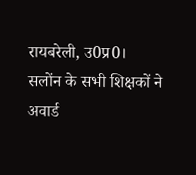रायबरेली, उ0प्र0।
सलोंन के सभी शिक्षकों ने अवार्ड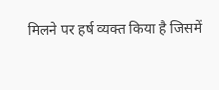मिलने पर हर्ष व्यक्त किया है जिसमें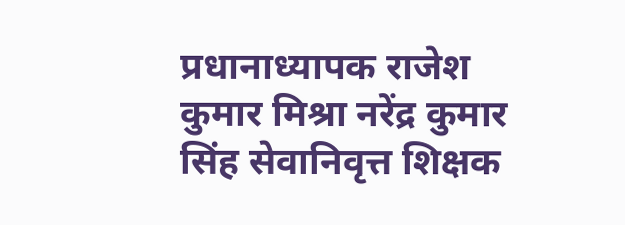प्रधानाध्यापक राजेश कुमार मिश्रा नरेंद्र कुमार सिंह सेवानिवृत्त शिक्षक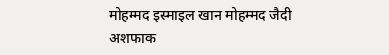मोहम्मद इस्माइल खान मोहम्मद जैदी अशफाक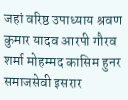जहां वरिष्ठ उपाध्याय श्रवण कुमार यादव आरपी गौरव शर्मा मोहम्मद कासिम हुनर समाजसेवी इसरार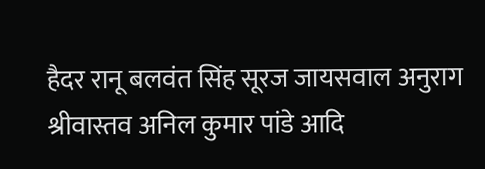हैदर रानू बलवंत सिंह सूरज जायसवाल अनुराग श्रीवास्तव अनिल कुमार पांडे आदि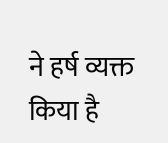ने हर्ष व्यक्त किया है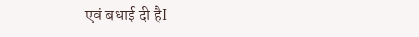एवं बधाई दी हैI